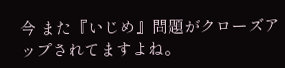今 また『いじめ』問題がクローズアップされてますよね。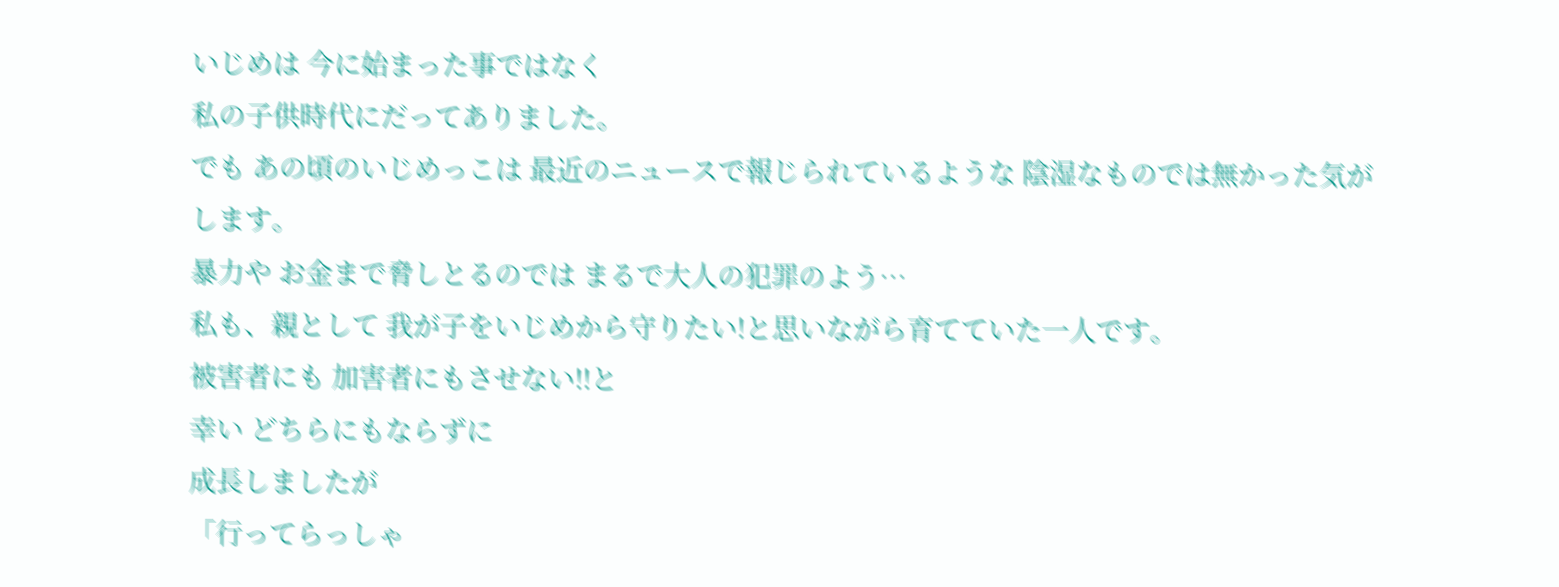いじめは 今に始まった事ではなく
私の子供時代にだってありました。
でも あの頃のいじめっこは 最近のニュースで報じられているような 陰湿なものでは無かった気がします。
暴力や お金まで脅しとるのでは まるで大人の犯罪のよう…
私も、親として 我が子をいじめから守りたい!と思いながら育てていた一人です。
被害者にも 加害者にもさせない!!と
幸い どちらにもならずに
成長しましたが
「行ってらっしゃ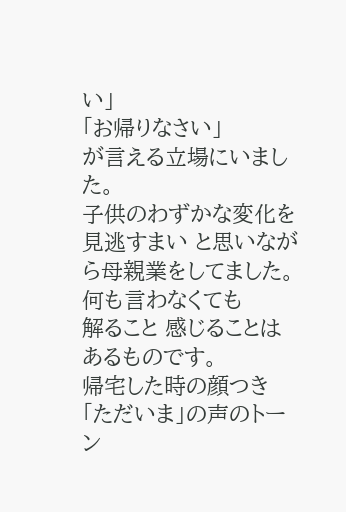い」
「お帰りなさい」
が言える立場にいました。
子供のわずかな変化を見逃すまい と思いながら母親業をしてました。
何も言わなくても
解ること 感じることはあるものです。
帰宅した時の顔つき「ただいま」の声のトーン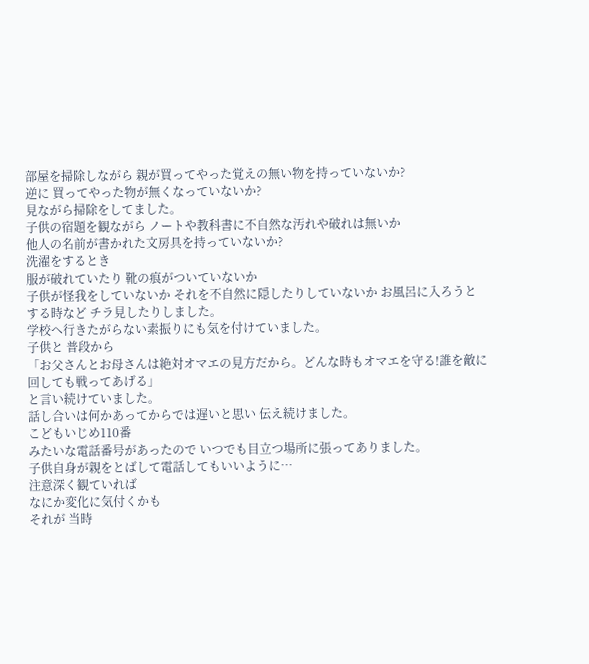部屋を掃除しながら 親が買ってやった覚えの無い物を持っていないか?
逆に 買ってやった物が無くなっていないか?
見ながら掃除をしてました。
子供の宿題を観ながら ノートや教科書に不自然な汚れや破れは無いか
他人の名前が書かれた文房具を持っていないか?
洗濯をするとき
服が破れていたり 靴の痕がついていないか
子供が怪我をしていないか それを不自然に隠したりしていないか お風呂に入ろうとする時など チラ見したりしました。
学校へ行きたがらない素振りにも気を付けていました。
子供と 普段から
「お父さんとお母さんは絶対オマエの見方だから。どんな時もオマエを守る!誰を敵に回しても戦ってあげる」
と言い続けていました。
話し合いは何かあってからでは遅いと思い 伝え続けました。
こどもいじめ110番
みたいな電話番号があったので いつでも目立つ場所に張ってありました。
子供自身が親をとばして電話してもいいように…
注意深く観ていれば
なにか変化に気付くかも
それが 当時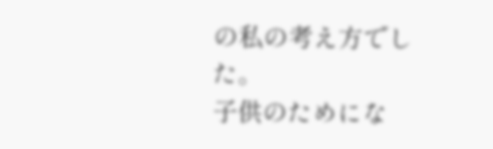の私の考え方でした。
子供のためにな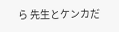ら 先生とケンカだ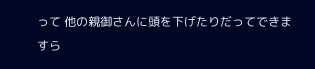って 他の親御さんに頭を下げたりだってできますら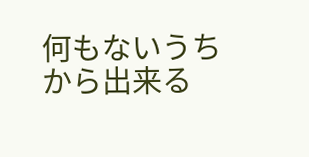何もないうちから出来る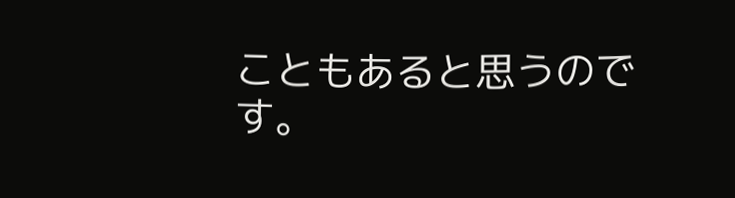こともあると思うのです。